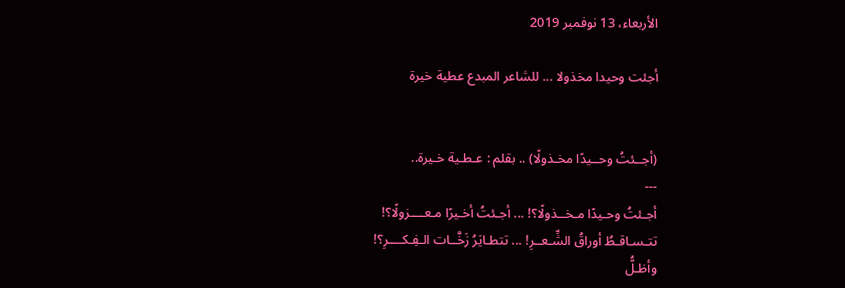الأربعاء، 13 نوفمبر 2019

أجئت وحيدا مخذولا ... للشاعر المبدع عطية خيرة


(أجــئتُ وحــيدًا مخـذولًا) .. بقلم : عـطـية خـيرة..
---
أجـئتُ وحـيدًا مـخــذولًا؟! ... أجـئتُ أخـيرًا مـعــــزولًا؟!
تتـسـاقـطُ أوراقُ الشِّـعــرِ! ... تتطـايَرُ زَخَّــات الـفِـكــــرِ؟!
وأظـلُّ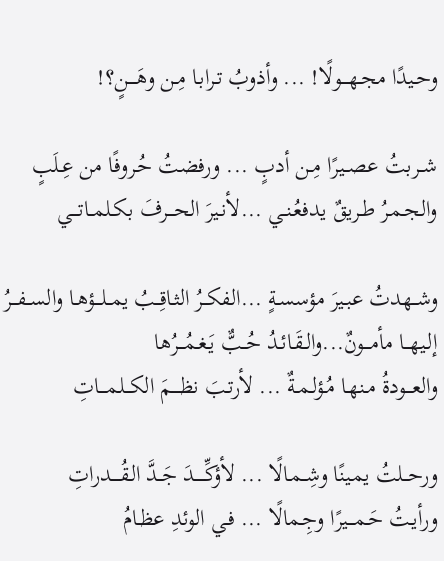وحـيدًا مجـهـــولًا! ... وأذوبُ تـرابـا مِـن وهَــــنٍ؟!

شــربتُ عصــيرًا مِـن أدبٍ ... ورفضتُ حُـروفًا من عِـلَبٍ
والجـمـرُ طـريقٌ يدفعُـنـي ...لأنـيرَ الحـــرفَ بكـلمــاتـــي

وشــهدتُ عبـيرَ مؤسسـةٍ ...الفكــرُ الثـاقِــبُ يمــلـــؤهـا والســفـــرُ إلـيهــا مأمـــونٌ...والـقَـائـدُ حُــبٌّ يَـغـمُـــرُها
والعـــودةُ مـنهـا مُـؤلـمـةٌ ... لأرتـبَ نظــــمَ الكــلـمـــاتِ

ورحــلتُ يمـينًا وشِــمـالًا ... لأؤكِّـــــدَ جَــدَّ الـقُــــدراتِ
ورأيـتُ حَـمـــيرًا وجِـمالًا ... فـي الوئدِ عظـامُ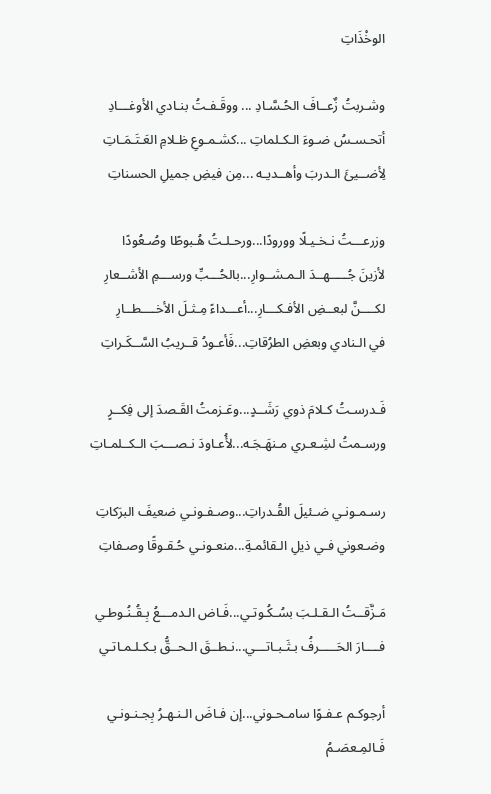الوخْذَاتِ

وشـربتُ زٌعــافَ الحُـسَّـادِ ... ووقَـفـتُ بنـادي الأوغـــادِ
أتحـسـسُ ضـوءَ الـكـلماتِ ...كشـمـوعِ ظـلامِ العَـتَـمَـاتِ
لِأضــيئَ الـدربَ وأهــديـه ...مِن فيضِ جميلِ الحسناتِ

وزرعـــتُ نـخـيـلًا وورودًا...ورحـلـتُ هُـبوطًا وصُـعُودًا
لأزينَ جُـــــهــدَ الـمـشــوارِ...بالحُـــبِّ ورســـمِ الأشــعارِ
لكــــنَّ لبعــضِ الأفـكـــارِ...أعـــداءً مِـثـلَ الأخــــطــارِ
في الـنادي وبعضِ الطرُقاتِ...فَأعـودُ قــريبُ السَّــكَـراتِ

فَـدرسـتُ كـلامَ ذوي رَشَــدٍ...وعَـزمتُ القَـصدَ إلى فِكــرٍ
ورسـمتُ لشِـعـري مـنهَـجَـه...لأُعـاودَ نـصـــبَ الـكــلمـاتِ

رسـمـونـي ضـئيلَ القُـدراتِ...وصـفـونـي ضعيفَ البرَكاتِ
وضـعوني فـي ذيلِ الـقائمـةِ...منعـونـي حُـقـوقًا وصـفاتِ

مَـزَّقــتُ الـقـلـبَ بسُـكُـوتـي...فَـاض الـدمـــعُ بِـقُـنُـوطـي
فــــارَ الحَـــــرفُ بـثَـبـاتـــي...نـطــقَ الـحــقُّ بـكـلـمـاتـي

أرجوكـم عـفـوًا سامـحـوني...إن فـاضَ الـنـهـرُ بِجـنـونـي
فَـالمِـعصَـمُ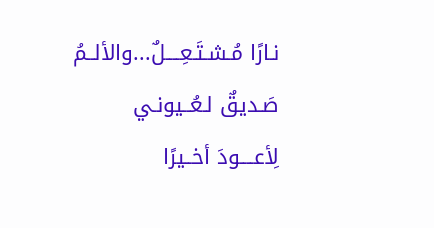نـارًا مُـشـتَـعِــــلٌ...والألــمُ صَـديقٌ لـعُــيونـي
لِأعــــودَ أخــيرًا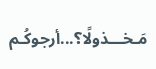مَـخـــذولًا؟...أرجوكُـم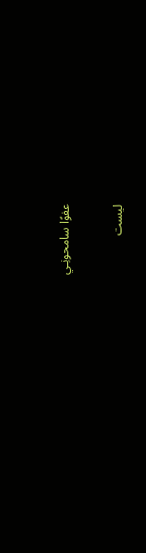عفوًا سامحونِـي

ليست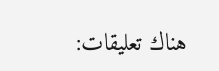هناك تعليقات: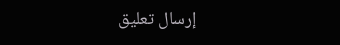إرسال تعليق